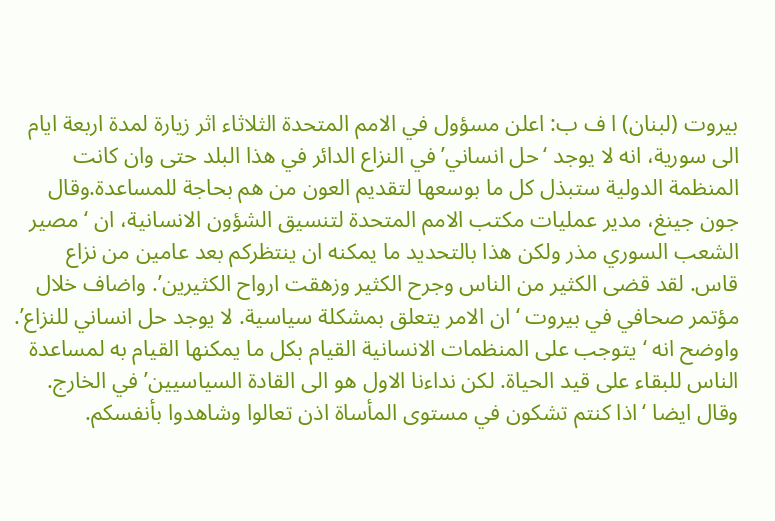بيروت (لبنان) ا ف ب: اعلن مسؤول في الامم المتحدة الثلاثاء اثر زيارة لمدة اربعة ايام الى سورية، انه لا يوجد ‘حل انساني’ في النزاع الدائر في هذا البلد حتى وان كانت المنظمة الدولية ستبذل كل ما بوسعها لتقديم العون من هم بحاجة للمساعدة.وقال جون جينغ، مدير عمليات مكتب الامم المتحدة لتنسيق الشؤون الانسانية، ان ‘مصير الشعب السوري مذر ولكن هذا بالتحديد ما يمكنه ان ينتظركم بعد عامين من نزاع قاس. لقد قضى الكثير من الناس وجرح الكثير وزهقت ارواح الكثيرين’. واضاف خلال مؤتمر صحافي في بيروت ‘ان الامر يتعلق بمشكلة سياسية. لا يوجد حل انساني للنزاع’. واوضح انه ‘يتوجب على المنظمات الانسانية القيام بكل ما يمكنها القيام به لمساعدة الناس للبقاء على قيد الحياة. لكن نداءنا الاول هو الى القادة السياسيين’ في الخارج. وقال ايضا ‘اذا كنتم تشكون في مستوى المأساة اذن تعالوا وشاهدوا بأنفسكم.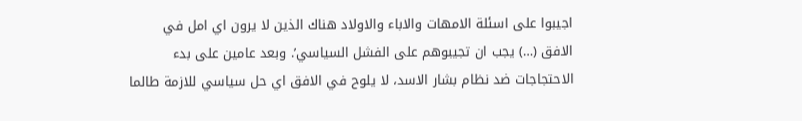اجيبوا على اسئلة الامهات والاباء والاولاد هناك الذين لا يرون اي امل في الافق (…) يجب ان تجيبوهم على الفشل السياسي’. وبعد عامين على بدء الاحتجاجات ضد نظام بشار الاسد، لا يلوح في الافق اي حل سياسي للازمة طالما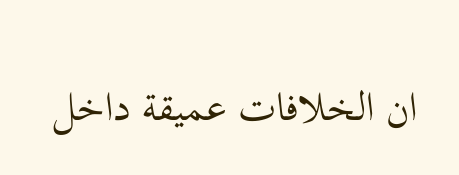ان الخلافات عميقة داخل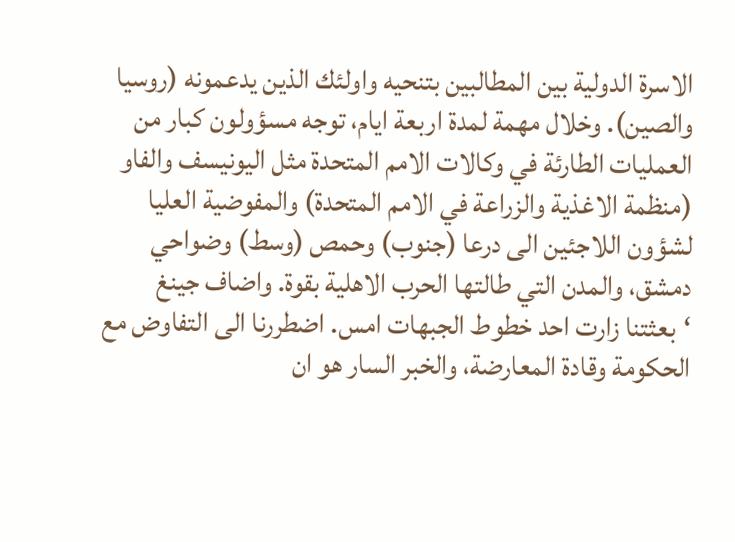الاسرة الدولية بين المطالبين بتنحيه واولئك الذين يدعمونه (روسيا والصين). وخلال مهمة لمدة اربعة ايام، توجه مسؤولون كبار من العمليات الطارئة في وكالات الامم المتحدة مثل اليونيسف والفاو (منظمة الاغذية والزراعة في الامم المتحدة) والمفوضية العليا لشؤون اللاجئين الى درعا (جنوب) وحمص (وسط) وضواحي دمشق، والمدن التي طالتها الحرب الاهلية بقوة. واضاف جينغ ‘بعثتنا زارت احد خطوط الجبهات امس. اضطررنا الى التفاوض مع الحكومة وقادة المعارضة، والخبر السار هو ان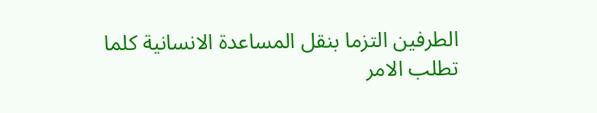الطرفين التزما بنقل المساعدة الانسانية كلما تطلب الامر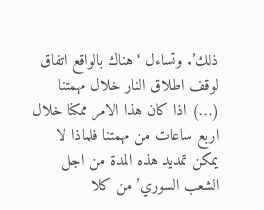ذلك’. وتساءل ‘هناك بالواقع اتفاق لوقف اطلاق النار خلال مهمتنا (…) اذا كان هذا الامر ممكنا خلال اربع ساعات من مهمتنا فلماذا لا يمكن تمديد هذه المدة من اجل الشعب السوري’ من كلا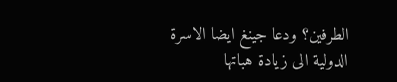الطرفين؟ ودعا جينغ ايضا الاسرة الدولية الى زيادة هباتها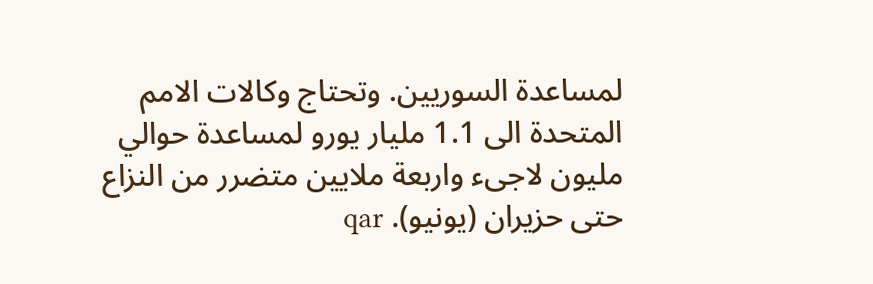لمساعدة السوريين. وتحتاج وكالات الامم المتحدة الى 1.1 مليار يورو لمساعدة حوالي مليون لاجىء واربعة ملايين متضرر من النزاع حتى حزيران (يونيو). qar